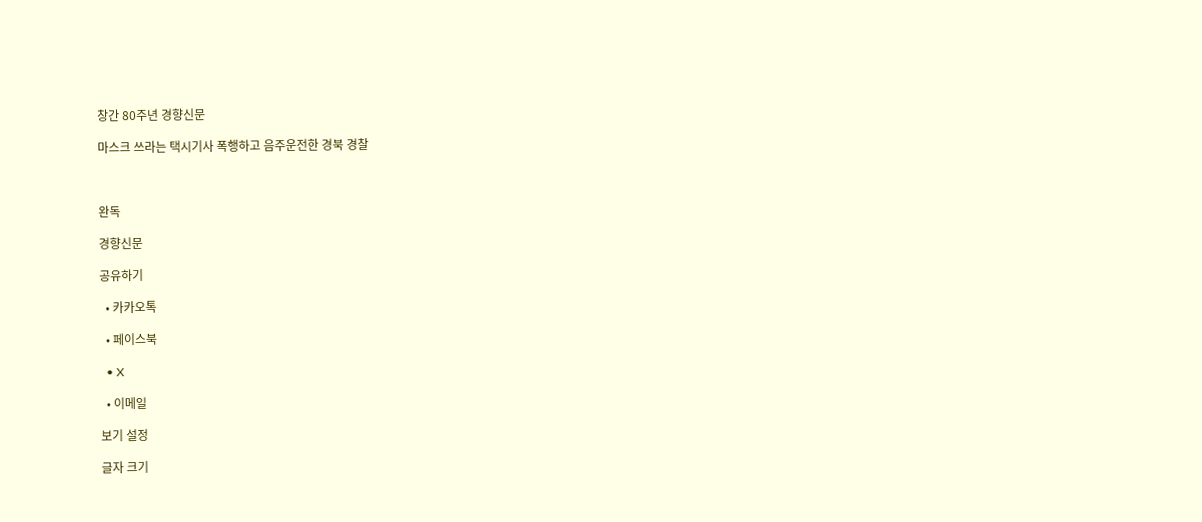창간 80주년 경향신문

마스크 쓰라는 택시기사 폭행하고 음주운전한 경북 경찰



완독

경향신문

공유하기

  • 카카오톡

  • 페이스북

  • X

  • 이메일

보기 설정

글자 크기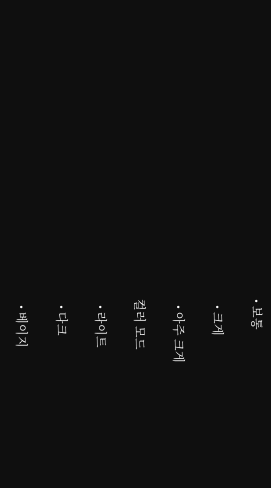• 보통

  • 크게

  • 아주 크게

컬러 모드

  • 라이트

  • 다크

  • 베이지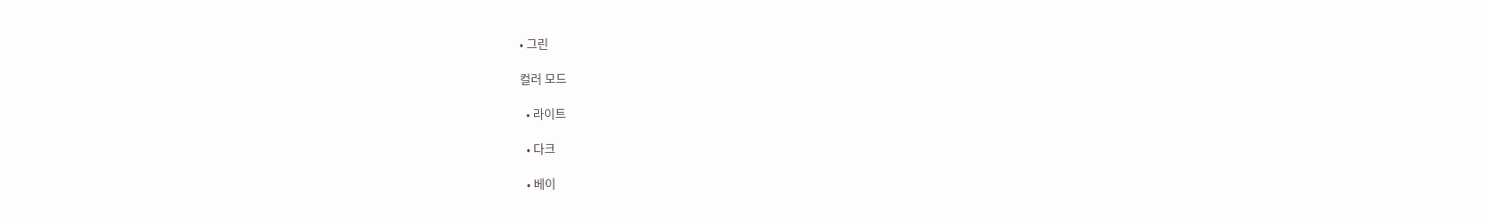• 그린

컬러 모드

  • 라이트

  • 다크

  • 베이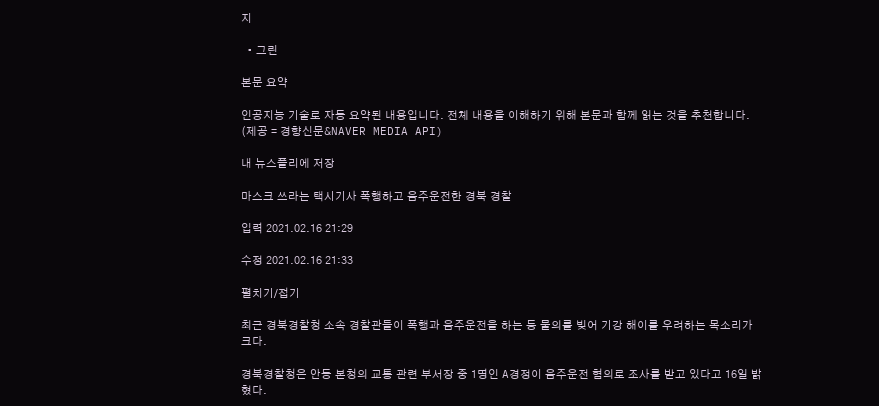지

  • 그린

본문 요약

인공지능 기술로 자동 요약된 내용입니다. 전체 내용을 이해하기 위해 본문과 함께 읽는 것을 추천합니다.
(제공 = 경향신문&NAVER MEDIA API)

내 뉴스플리에 저장

마스크 쓰라는 택시기사 폭행하고 음주운전한 경북 경찰

입력 2021.02.16 21:29

수정 2021.02.16 21:33

펼치기/접기

최근 경북경찰청 소속 경찰관들이 폭행과 음주운전을 하는 등 물의를 빚어 기강 해이를 우려하는 목소리가 크다.

경북경찰청은 안동 본청의 교통 관련 부서장 중 1명인 A경정이 음주운전 혐의로 조사를 받고 있다고 16일 밝혔다.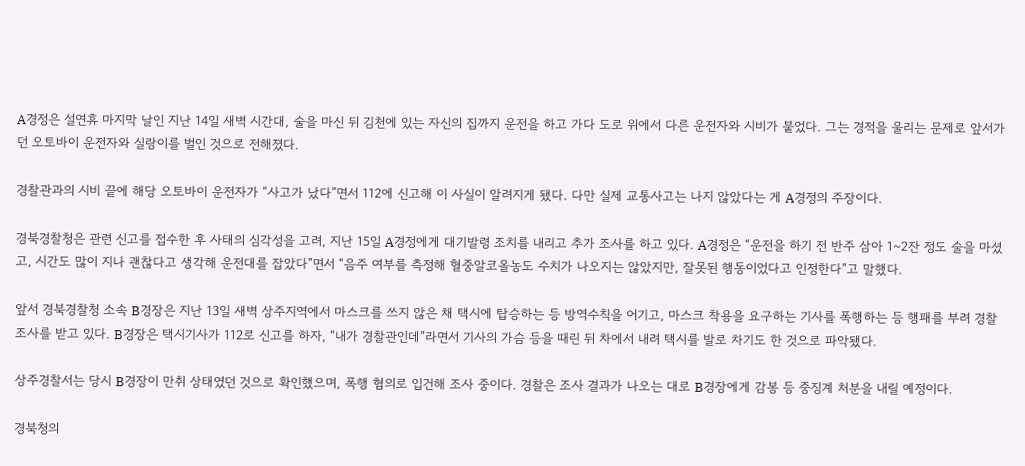A경정은 설연휴 마지막 날인 지난 14일 새벽 시간대, 술을 마신 뒤 김천에 있는 자신의 집까지 운전을 하고 가다 도로 위에서 다른 운전자와 시비가 붙었다. 그는 경적을 울리는 문제로 앞서가던 오토바이 운전자와 실랑이를 벌인 것으로 전해졌다.

경찰관과의 시비 끝에 해당 오토바이 운전자가 “사고가 났다”면서 112에 신고해 이 사실이 알려지게 됐다. 다만 실제 교통사고는 나지 않았다는 게 A경정의 주장이다.

경북경찰청은 관련 신고를 접수한 후 사태의 심각성을 고려, 지난 15일 A경정에게 대기발령 조치를 내리고 추가 조사를 하고 있다. A경정은 “운전을 하기 전 반주 삼아 1~2잔 정도 술을 마셨고, 시간도 많이 지나 괜찮다고 생각해 운전대를 잡았다”면서 “음주 여부를 측정해 혈중알코올농도 수치가 나오지는 않았지만, 잘못된 행동이었다고 인정한다”고 말했다.

앞서 경북경찰청 소속 B경장은 지난 13일 새벽 상주지역에서 마스크를 쓰지 않은 채 택시에 탑승하는 등 방역수칙을 어기고, 마스크 착용을 요구하는 기사를 폭행하는 등 행패를 부려 경찰 조사를 받고 있다. B경장은 택시기사가 112로 신고를 하자, “내가 경찰관인데”라면서 기사의 가슴 등을 때린 뒤 차에서 내려 택시를 발로 차기도 한 것으로 파악됐다.

상주경찰서는 당시 B경장이 만취 상태였던 것으로 확인했으며, 폭행 혐의로 입건해 조사 중이다. 경찰은 조사 결과가 나오는 대로 B경장에게 감봉 등 중징계 처분을 내릴 예정이다.

경북청의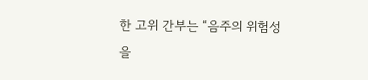한 고위 간부는 “음주의 위험성을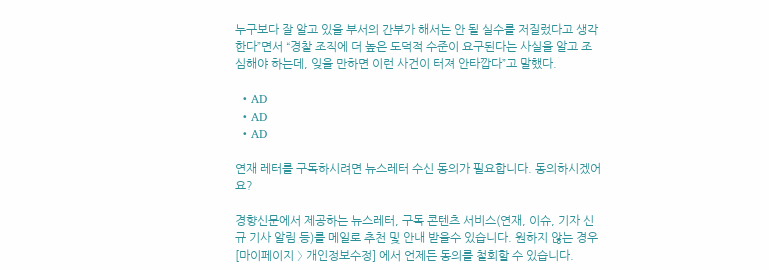누구보다 잘 알고 있을 부서의 간부가 해서는 안 될 실수를 저질렀다고 생각한다”면서 “경찰 조직에 더 높은 도덕적 수준이 요구된다는 사실을 알고 조심해야 하는데, 잊을 만하면 이런 사건이 터져 안타깝다”고 말했다.

  • AD
  • AD
  • AD

연재 레터를 구독하시려면 뉴스레터 수신 동의가 필요합니다. 동의하시겠어요?

경향신문에서 제공하는 뉴스레터, 구독 콘텐츠 서비스(연재, 이슈, 기자 신규 기사 알림 등)를 메일로 추천 및 안내 받을수 있습니다. 원하지 않는 경우 [마이페이지 〉 개인정보수정] 에서 언제든 동의를 철회할 수 있습니다.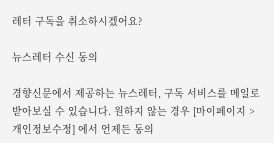레터 구독을 취소하시겠어요?

뉴스레터 수신 동의

경향신문에서 제공하는 뉴스레터, 구독 서비스를 메일로 받아보실 수 있습니다. 원하지 않는 경우 [마이페이지 > 개인정보수정] 에서 언제든 동의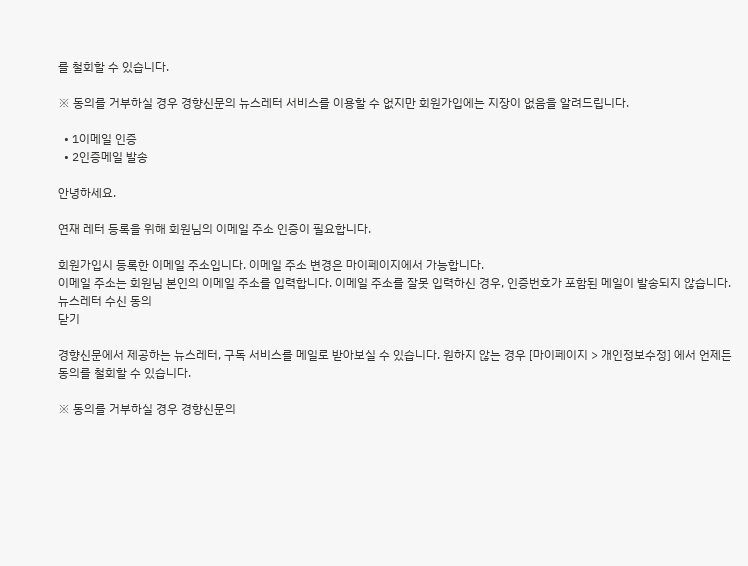를 철회할 수 있습니다.

※ 동의를 거부하실 경우 경향신문의 뉴스레터 서비스를 이용할 수 없지만 회원가입에는 지장이 없음을 알려드립니다.

  • 1이메일 인증
  • 2인증메일 발송

안녕하세요.

연재 레터 등록을 위해 회원님의 이메일 주소 인증이 필요합니다.

회원가입시 등록한 이메일 주소입니다. 이메일 주소 변경은 마이페이지에서 가능합니다.
이메일 주소는 회원님 본인의 이메일 주소를 입력합니다. 이메일 주소를 잘못 입력하신 경우, 인증번호가 포함된 메일이 발송되지 않습니다.
뉴스레터 수신 동의
닫기

경향신문에서 제공하는 뉴스레터, 구독 서비스를 메일로 받아보실 수 있습니다. 원하지 않는 경우 [마이페이지 > 개인정보수정] 에서 언제든 동의를 철회할 수 있습니다.

※ 동의를 거부하실 경우 경향신문의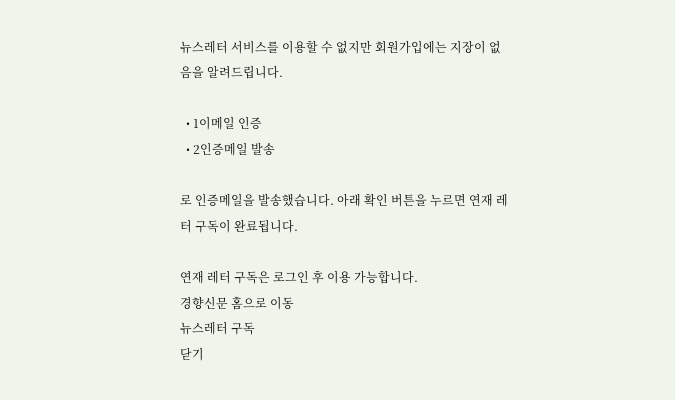뉴스레터 서비스를 이용할 수 없지만 회원가입에는 지장이 없음을 알려드립니다.

  • 1이메일 인증
  • 2인증메일 발송

로 인증메일을 발송했습니다. 아래 확인 버튼을 누르면 연재 레터 구독이 완료됩니다.

연재 레터 구독은 로그인 후 이용 가능합니다.
경향신문 홈으로 이동
뉴스레터 구독
닫기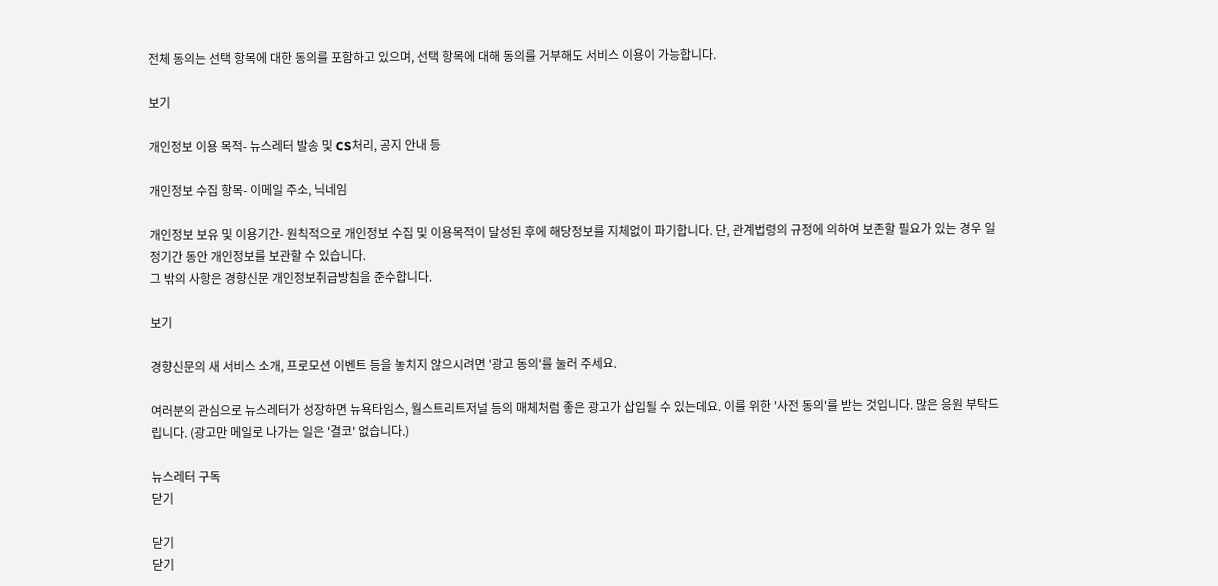전체 동의는 선택 항목에 대한 동의를 포함하고 있으며, 선택 항목에 대해 동의를 거부해도 서비스 이용이 가능합니다.

보기

개인정보 이용 목적- 뉴스레터 발송 및 CS처리, 공지 안내 등

개인정보 수집 항목- 이메일 주소, 닉네임

개인정보 보유 및 이용기간- 원칙적으로 개인정보 수집 및 이용목적이 달성된 후에 해당정보를 지체없이 파기합니다. 단, 관계법령의 규정에 의하여 보존할 필요가 있는 경우 일정기간 동안 개인정보를 보관할 수 있습니다.
그 밖의 사항은 경향신문 개인정보취급방침을 준수합니다.

보기

경향신문의 새 서비스 소개, 프로모션 이벤트 등을 놓치지 않으시려면 '광고 동의'를 눌러 주세요.

여러분의 관심으로 뉴스레터가 성장하면 뉴욕타임스, 월스트리트저널 등의 매체처럼 좋은 광고가 삽입될 수 있는데요. 이를 위한 '사전 동의'를 받는 것입니다. 많은 응원 부탁드립니다. (광고만 메일로 나가는 일은 '결코' 없습니다.)

뉴스레터 구독
닫기

닫기
닫기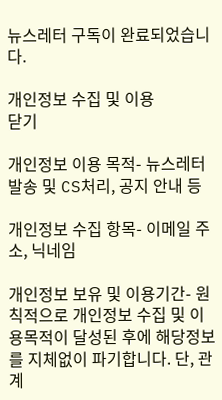뉴스레터 구독이 완료되었습니다.

개인정보 수집 및 이용
닫기

개인정보 이용 목적- 뉴스레터 발송 및 CS처리, 공지 안내 등

개인정보 수집 항목- 이메일 주소, 닉네임

개인정보 보유 및 이용기간- 원칙적으로 개인정보 수집 및 이용목적이 달성된 후에 해당정보를 지체없이 파기합니다. 단, 관계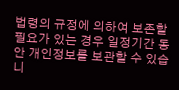법령의 규정에 의하여 보존할 필요가 있는 경우 일정기간 동안 개인정보를 보관할 수 있습니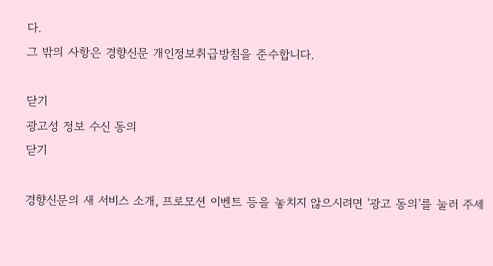다.
그 밖의 사항은 경향신문 개인정보취급방침을 준수합니다.

닫기
광고성 정보 수신 동의
닫기

경향신문의 새 서비스 소개, 프로모션 이벤트 등을 놓치지 않으시려면 '광고 동의'를 눌러 주세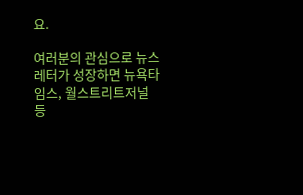요.

여러분의 관심으로 뉴스레터가 성장하면 뉴욕타임스, 월스트리트저널 등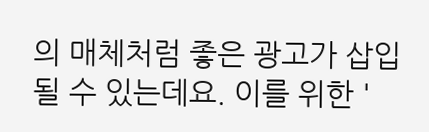의 매체처럼 좋은 광고가 삽입될 수 있는데요. 이를 위한 '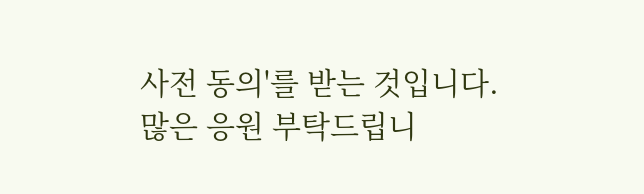사전 동의'를 받는 것입니다. 많은 응원 부탁드립니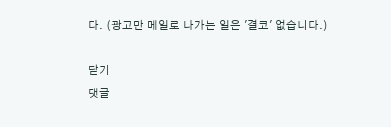다. (광고만 메일로 나가는 일은 '결코' 없습니다.)

닫기
댓글